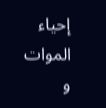إحياء الموات و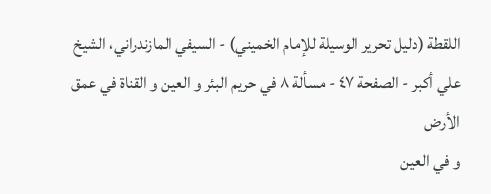اللقطة (دليل تحرير الوسيلة للإمام الخميني) - السيفي المازندراني، الشيخ علي أكبر - الصفحة ٤٧ - مسألة ٨ في حريم البئر و العين و القناة في عمق الأرض
و في العين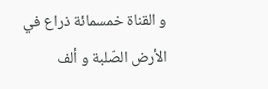و القناة خمسمائة ذراع في الأرض الصّلبة و ألف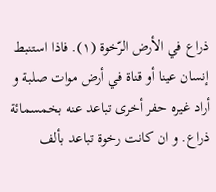ذراع في الأرض الرّخوة (١). فاذا استنبط إنسان عينا أو قناة في أرض موات صلبة و أراد غيره حفر أخرى تباعد عنه بخمسمائة ذراع. و ان كانت رخوة تباعد بألف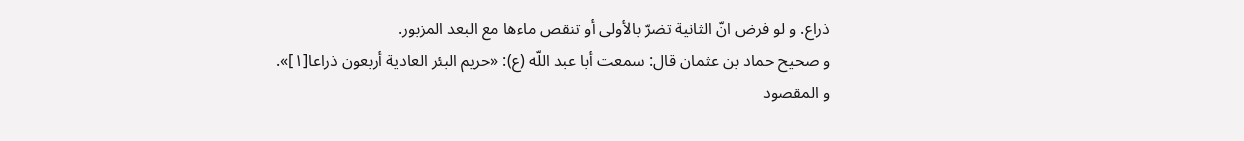ذراع. و لو فرض انّ الثانية تضرّ بالأولى أو تنقص ماءها مع البعد المزبور.
و صحيح حماد بن عثمان قال: سمعت أبا عبد اللّه (ع): «حريم البئر العادية أربعون ذراعا[١]».
و المقصود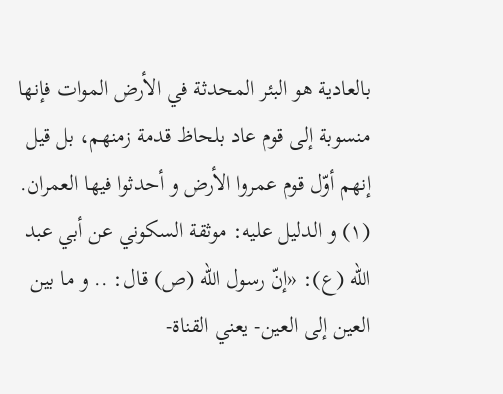بالعادية هو البئر المحدثة في الأرض الموات فإنها منسوبة إلى قوم عاد بلحاظ قدمة زمنهم، بل قيل إنهم أوّل قوم عمروا الأرض و أحدثوا فيها العمران.
(١) و الدليل عليه: موثقة السكوني عن أبي عبد اللّه (ع): «إنّ رسول اللّه (ص) قال: .. و ما بين العين إلى العين- يعني القناة-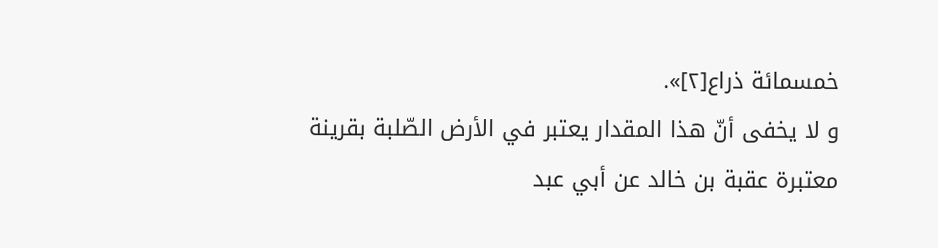خمسمائة ذراع[٢]».
و لا يخفى أنّ هذا المقدار يعتبر في الأرض الصّلبة بقرينة معتبرة عقبة بن خالد عن أبي عبد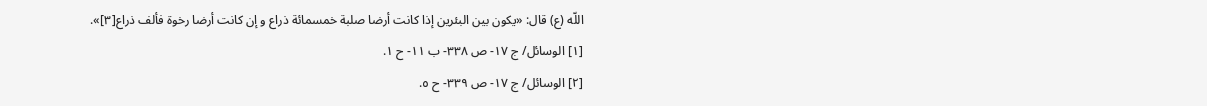اللّه (ع) قال: «يكون بين البئرين إذا كانت أرضا صلبة خمسمائة ذراع و إن كانت أرضا رخوة فألف ذراع[٣]».
[١] الوسائل/ ج ١٧- ص ٣٣٨- ب ١١- ح ١.
[٢] الوسائل/ ج ١٧- ص ٣٣٩- ح ٥.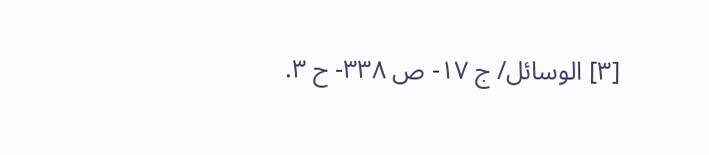[٣] الوسائل/ ج ١٧- ص ٣٣٨- ح ٣.